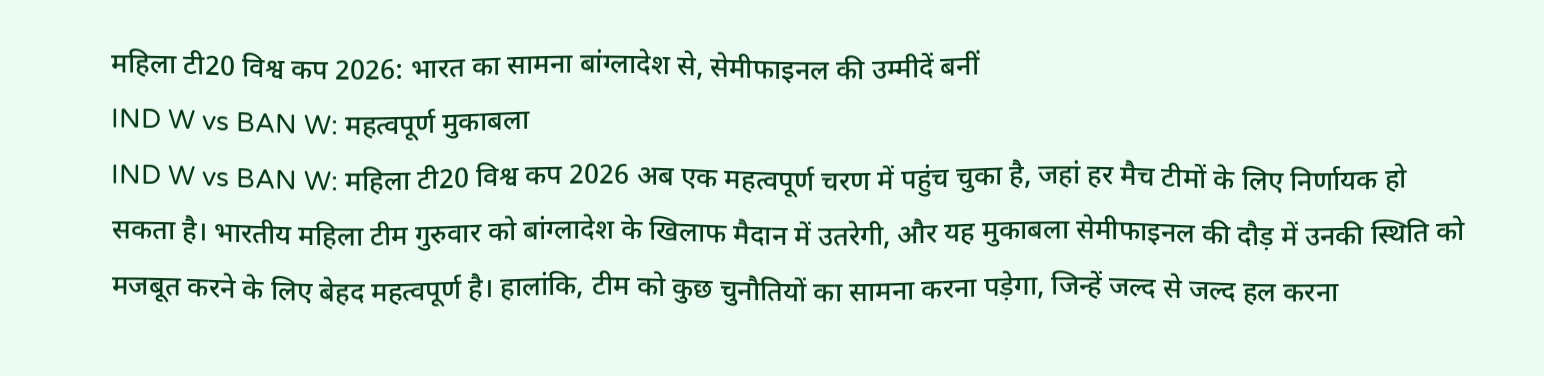महिला टी20 विश्व कप 2026: भारत का सामना बांग्लादेश से, सेमीफाइनल की उम्मीदें बनीं
IND W vs BAN W: महत्वपूर्ण मुकाबला
IND W vs BAN W: महिला टी20 विश्व कप 2026 अब एक महत्वपूर्ण चरण में पहुंच चुका है, जहां हर मैच टीमों के लिए निर्णायक हो सकता है। भारतीय महिला टीम गुरुवार को बांग्लादेश के खिलाफ मैदान में उतरेगी, और यह मुकाबला सेमीफाइनल की दौड़ में उनकी स्थिति को मजबूत करने के लिए बेहद महत्वपूर्ण है। हालांकि, टीम को कुछ चुनौतियों का सामना करना पड़ेगा, जिन्हें जल्द से जल्द हल करना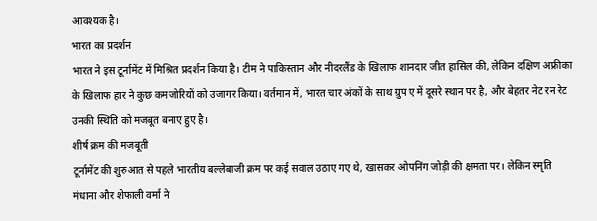आवश्यक है।
भारत का प्रदर्शन
भारत ने इस टूर्नामेंट में मिश्रित प्रदर्शन किया है। टीम ने पाकिस्तान और नीदरलैंड के खिलाफ शानदार जीत हासिल की, लेकिन दक्षिण अफ्रीका के खिलाफ हार ने कुछ कमजोरियों को उजागर किया। वर्तमान में, भारत चार अंकों के साथ ग्रुप ए में दूसरे स्थान पर है, और बेहतर नेट रन रेट उनकी स्थिति को मजबूत बनाए हुए है।
शीर्ष क्रम की मजबूती
टूर्नामेंट की शुरुआत से पहले भारतीय बल्लेबाजी क्रम पर कई सवाल उठाए गए थे, खासकर ओपनिंग जोड़ी की क्षमता पर। लेकिन स्मृति मंधाना और शेफाली वर्मा ने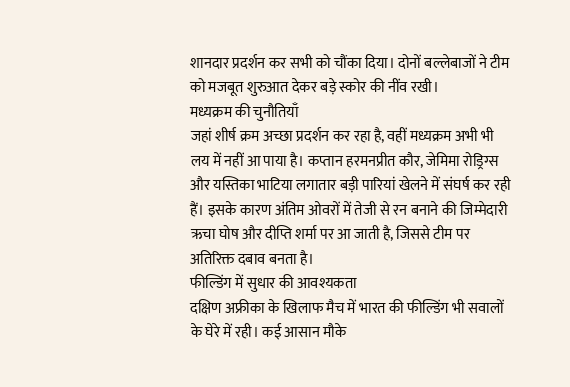शानदार प्रदर्शन कर सभी को चौंका दिया। दोनों बल्लेबाजों ने टीम को मजबूत शुरुआत देकर बड़े स्कोर की नींव रखी।
मध्यक्रम की चुनौतियाँ
जहां शीर्ष क्रम अच्छा प्रदर्शन कर रहा है, वहीं मध्यक्रम अभी भी लय में नहीं आ पाया है। कप्तान हरमनप्रीत कौर, जेमिमा रोड्रिग्स और यस्तिका भाटिया लगातार बड़ी पारियां खेलने में संघर्ष कर रही हैं। इसके कारण अंतिम ओवरों में तेजी से रन बनाने की जिम्मेदारी ऋचा घोष और दीप्ति शर्मा पर आ जाती है, जिससे टीम पर अतिरिक्त दबाव बनता है।
फील्डिंग में सुधार की आवश्यकता
दक्षिण अफ्रीका के खिलाफ मैच में भारत की फील्डिंग भी सवालों के घेरे में रही। कई आसान मौके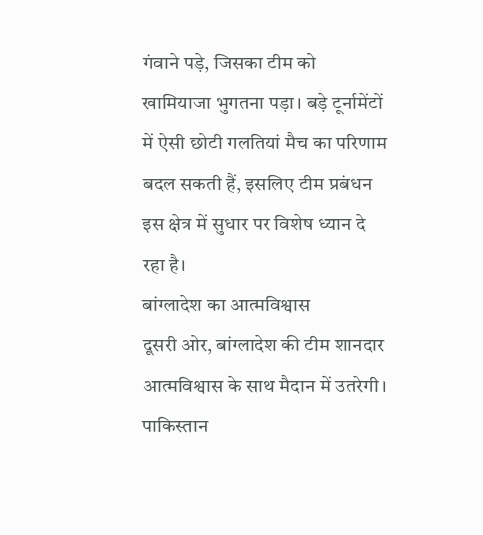गंवाने पड़े, जिसका टीम को खामियाजा भुगतना पड़ा। बड़े टूर्नामेंटों में ऐसी छोटी गलतियां मैच का परिणाम बदल सकती हैं, इसलिए टीम प्रबंधन इस क्षेत्र में सुधार पर विशेष ध्यान दे रहा है।
बांग्लादेश का आत्मविश्वास
दूसरी ओर, बांग्लादेश की टीम शानदार आत्मविश्वास के साथ मैदान में उतरेगी। पाकिस्तान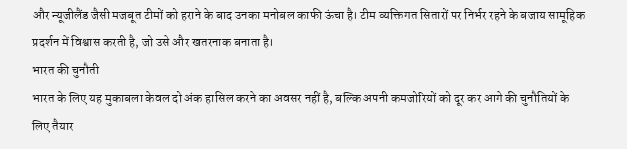और न्यूजीलैंड जैसी मजबूत टीमों को हराने के बाद उनका मनोबल काफी ऊंचा है। टीम व्यक्तिगत सितारों पर निर्भर रहने के बजाय सामूहिक प्रदर्शन में विश्वास करती है, जो उसे और खतरनाक बनाता है।
भारत की चुनौती
भारत के लिए यह मुकाबला केवल दो अंक हासिल करने का अवसर नहीं है, बल्कि अपनी कमजोरियों को दूर कर आगे की चुनौतियों के लिए तैयार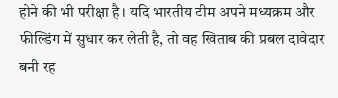होने की भी परीक्षा है। यदि भारतीय टीम अपने मध्यक्रम और फील्डिंग में सुधार कर लेती है, तो वह खिताब की प्रबल दावेदार बनी रह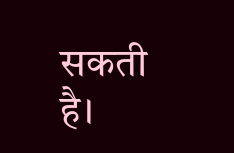सकती है।